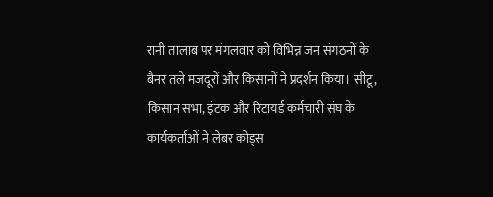रानी तालाब पर मंगलवार को विभिन्न जन संगठनों के बैनर तले मजदूरों और किसानों ने प्रदर्शन किया। सीटू, किसान सभा, इंटक और रिटायर्ड कर्मचारी संघ के कार्यकर्ताओं ने लेबर कोड्स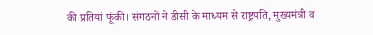की प्रतियां फूंकी। संगठनों ने डीसी के माध्यम से राष्ट्रपति, मुख्यमंत्री व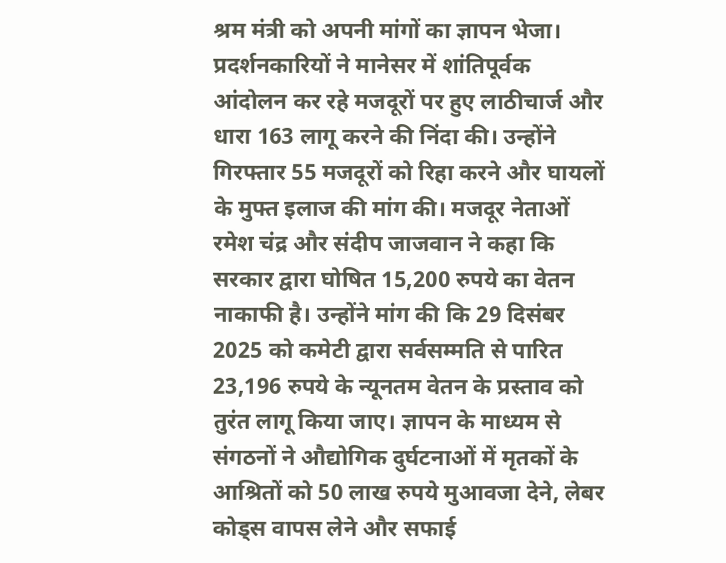श्रम मंत्री को अपनी मांगों का ज्ञापन भेजा। प्रदर्शनकारियों ने मानेसर में शांतिपूर्वक आंदोलन कर रहे मजदूरों पर हुए लाठीचार्ज और धारा 163 लागू करने की निंदा की। उन्होंने गिरफ्तार 55 मजदूरों को रिहा करने और घायलों के मुफ्त इलाज की मांग की। मजदूर नेताओं रमेश चंद्र और संदीप जाजवान ने कहा कि सरकार द्वारा घोषित 15,200 रुपये का वेतन नाकाफी है। उन्होंने मांग की कि 29 दिसंबर 2025 को कमेटी द्वारा सर्वसम्मति से पारित 23,196 रुपये के न्यूनतम वेतन के प्रस्ताव को तुरंत लागू किया जाए। ज्ञापन के माध्यम से संगठनों ने औद्योगिक दुर्घटनाओं में मृतकों के आश्रितों को 50 लाख रुपये मुआवजा देने, लेबर कोड्स वापस लेने और सफाई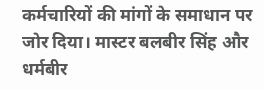कर्मचारियों की मांगों के समाधान पर जोर दिया। मास्टर बलबीर सिंह और धर्मबीर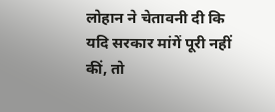लोहान ने चेतावनी दी कि यदि सरकार मांगें पूरी नहीं कीं, तो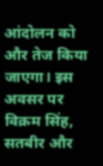आंदोलन को और तेज किया जाएगा। इस अवसर पर विक्रम सिंह, सतबीर और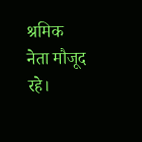श्रमिक नेता मौजूद रहे।